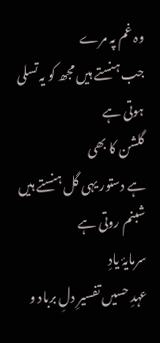وہ غم پہ مرے
جب ہنستے ہیں مجھ کو یہ تسلی ہوتی ہے
گلشن کا بھی
ہے دستور یہی گل ہنستے ہیں شبنم روتی ہے
سرمایۂ یادِ
عہدِ حسیں تفسیرِ دلِ برباد و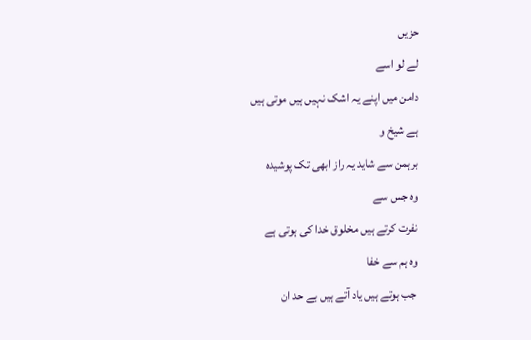حزیں
لے لو اسے
دامن میں اپنے یہ اشک نہیں ہیں موتی ہیں
ہے شیخ و
برہمن سے شاید یہ راز ابھی تک پوشیدہ
وہ جس سے
نفرت کرتے ہیں مخلوق خدا کی ہوتی ہے
وہ ہم سے خفا
جب ہوتے ہیں یاد آتے ہیں بے حد ان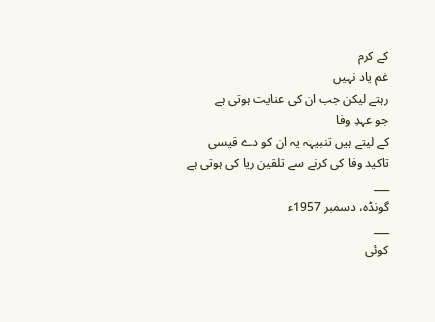کے کرم
غم یاد نہیں
رہتے لیکن جب ان کی عنایت ہوتی ہے
جو عہدِ وفا
کے لیتے ہیں تنبیہہ یہ ان کو دے قیسی
تاکید وفا کی کرنے سے تلقین ریا کی ہوتی ہے
___
گونڈہ، دسمبر 1957ء
___
کوئی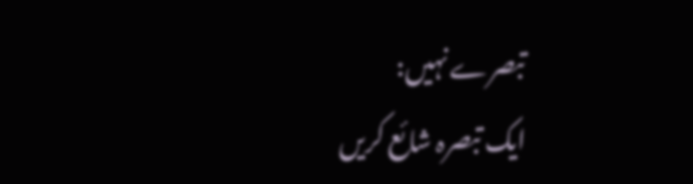تبصرے نہیں:
ایک تبصرہ شائع کریں